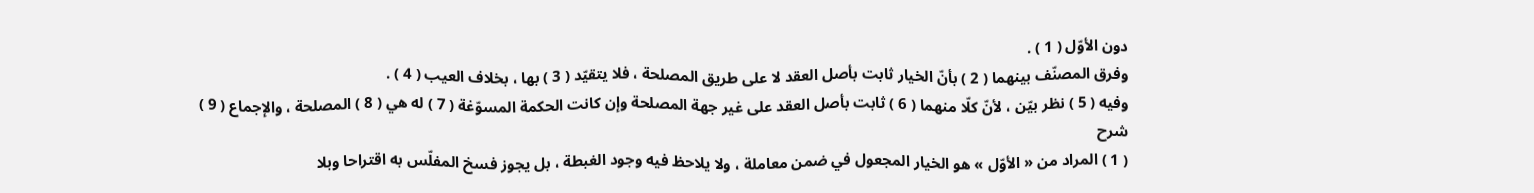دون الأوّل ( 1 ) .
وفرق المصنّف بينهما ( 2 ) بأنّ الخيار ثابت بأصل العقد لا على طريق المصلحة ، فلا يتقيّد ( 3 ) بها ، بخلاف العيب ( 4 ) .
وفيه ( 5 ) نظر بيّن ، لأنّ كلّا منهما ( 6 ) ثابت بأصل العقد على غير جهة المصلحة وإن كانت الحكمة المسوّغة ( 7 ) له هي ( 8 ) المصلحة ، والإجماع ( 9 )
شرح
( 1 ) المراد من « الأوّل » هو الخيار المجعول في ضمن معاملة ، ولا يلاحظ فيه وجود الغبطة ، بل يجوز فسخ المفلّس به اقتراحا وبلا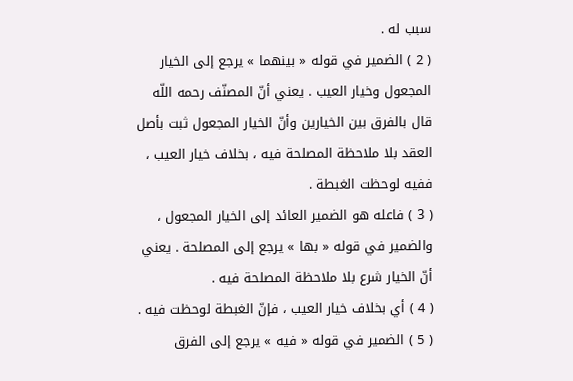سبب له .
( 2 ) الضمير في قوله « بينهما » يرجع إلى الخيار المجعول وخيار العيب . يعني أنّ المصنّف رحمه اللّه قال بالفرق بين الخيارين وأنّ الخيار المجعول ثبت بأصل العقد بلا ملاحظة المصلحة فيه ، بخلاف خيار العيب ، ففيه لوحظت الغبطة .
( 3 ) فاعله هو الضمير العائد إلى الخيار المجعول ، والضمير في قوله « بها » يرجع إلى المصلحة . يعني أنّ الخيار شرع بلا ملاحظة المصلحة فيه .
( 4 ) أي بخلاف خيار العيب ، فإنّ الغبطة لوحظت فيه .
( 5 ) الضمير في قوله « فيه » يرجع إلى الفرق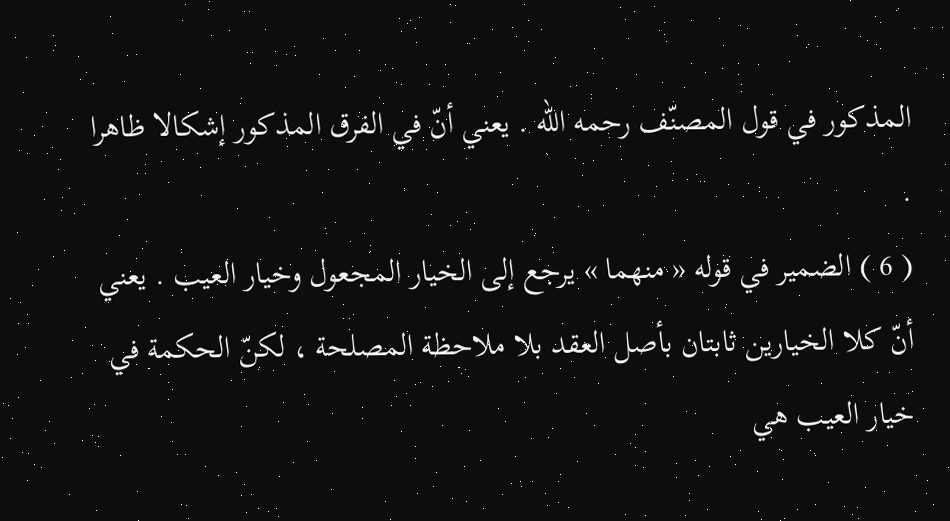المذكور في قول المصنّف رحمه اللّه . يعني أنّ في الفرق المذكور إشكالا ظاهرا .
( 6 ) الضمير في قوله « منهما » يرجع إلى الخيار المجعول وخيار العيب . يعني أنّ كلا الخيارين ثابتان بأصل العقد بلا ملاحظة المصلحة ، لكنّ الحكمة في خيار العيب هي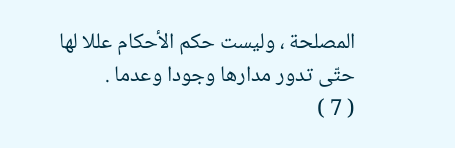المصلحة ، وليست حكم الأحكام عللا لها حتّى تدور مدارها وجودا وعدما .
( 7 )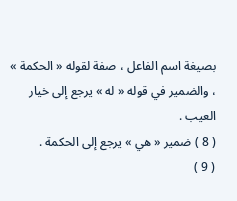بصيغة اسم الفاعل ، صفة لقوله « الحكمة » ، والضمير في قوله « له » يرجع إلى خيار العيب .
( 8 ) ضمير « هي » يرجع إلى الحكمة .
( 9 )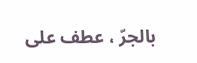بالجرّ ، عطف على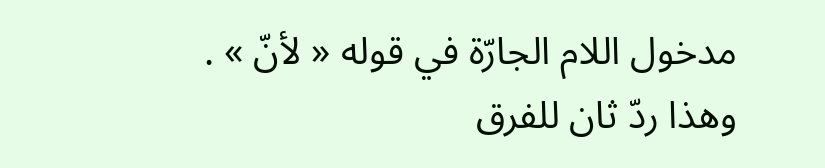مدخول اللام الجارّة في قوله « لأنّ » . وهذا ردّ ثان للفرق